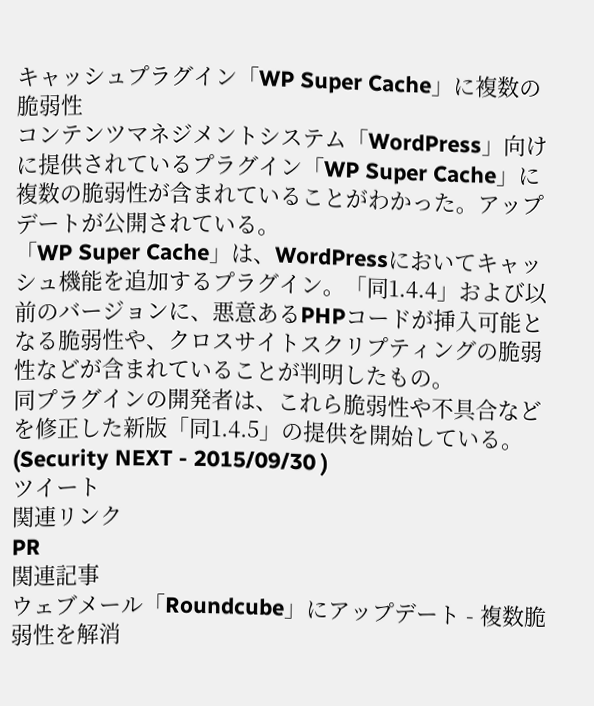キャッシュプラグイン「WP Super Cache」に複数の脆弱性
コンテンツマネジメントシステム「WordPress」向けに提供されているプラグイン「WP Super Cache」に複数の脆弱性が含まれていることがわかった。アップデートが公開されている。
「WP Super Cache」は、WordPressにおいてキャッシュ機能を追加するプラグイン。「同1.4.4」および以前のバージョンに、悪意あるPHPコードが挿入可能となる脆弱性や、クロスサイトスクリプティングの脆弱性などが含まれていることが判明したもの。
同プラグインの開発者は、これら脆弱性や不具合などを修正した新版「同1.4.5」の提供を開始している。
(Security NEXT - 2015/09/30 )
ツイート
関連リンク
PR
関連記事
ウェブメール「Roundcube」にアップデート - 複数脆弱性を解消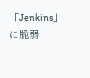「Jenkins」に脆弱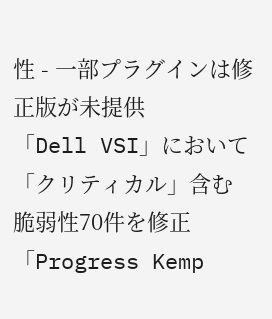性 - 一部プラグインは修正版が未提供
「Dell VSI」において「クリティカル」含む脆弱性70件を修正
「Progress Kemp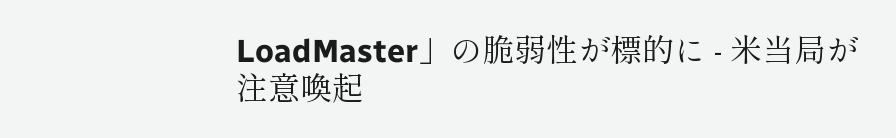LoadMaster」の脆弱性が標的に - 米当局が注意喚起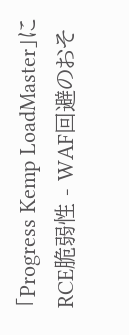「Progress Kemp LoadMaster」にRCE脆弱性 - WAF回避のおそ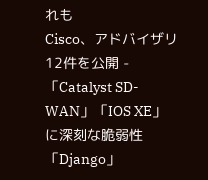れも
Cisco、アドバイザリ12件を公開 - 「Catalyst SD-WAN」「IOS XE」に深刻な脆弱性
「Django」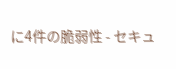に4件の脆弱性 - セキュ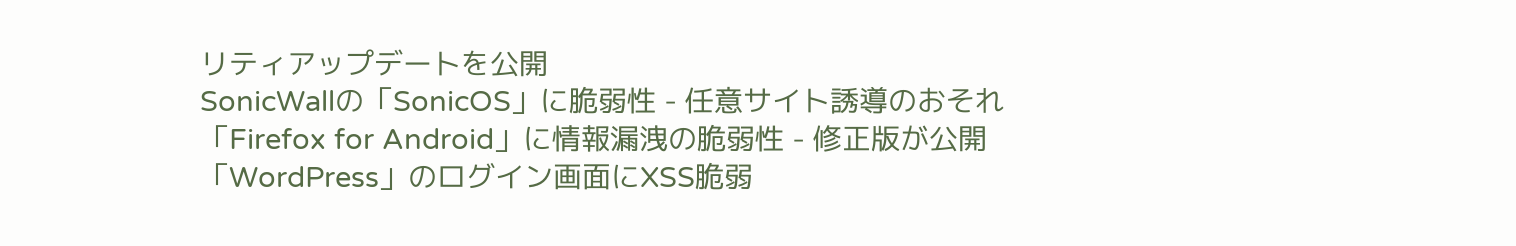リティアップデートを公開
SonicWallの「SonicOS」に脆弱性 - 任意サイト誘導のおそれ
「Firefox for Android」に情報漏洩の脆弱性 - 修正版が公開
「WordPress」のログイン画面にXSS脆弱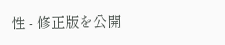性 - 修正版を公開